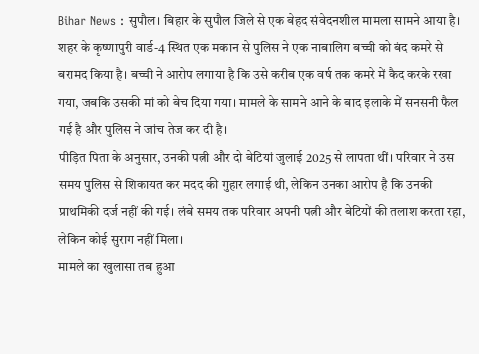Bihar News : सुपौल। बिहार के सुपौल जिले से एक बेहद संवेदनशील मामला सामने आया है। शहर के कृष्णापुरी वार्ड-4 स्थित एक मकान से पुलिस ने एक नाबालिग बच्ची को बंद कमरे से बरामद किया है। बच्ची ने आरोप लगाया है कि उसे करीब एक वर्ष तक कमरे में कैद करके रखा गया, जबकि उसकी मां को बेच दिया गया। मामले के सामने आने के बाद इलाके में सनसनी फैल गई है और पुलिस ने जांच तेज कर दी है।
पीड़ित पिता के अनुसार, उनकी पत्नी और दो बेटियां जुलाई 2025 से लापता थीं। परिवार ने उस समय पुलिस से शिकायत कर मदद की गुहार लगाई थी, लेकिन उनका आरोप है कि उनकी प्राथमिकी दर्ज नहीं की गई। लंबे समय तक परिवार अपनी पत्नी और बेटियों की तलाश करता रहा, लेकिन कोई सुराग नहीं मिला।
मामले का खुलासा तब हुआ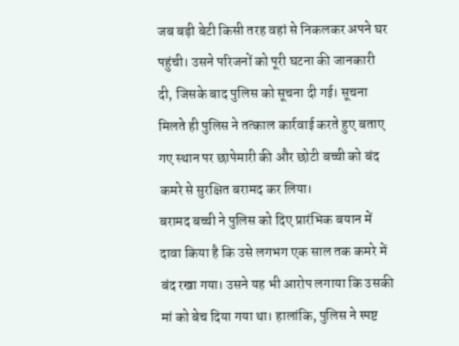जब बड़ी बेटी किसी तरह वहां से निकलकर अपने घर पहुंची। उसने परिजनों को पूरी घटना की जानकारी दी, जिसके बाद पुलिस को सूचना दी गई। सूचना मिलते ही पुलिस ने तत्काल कार्रवाई करते हुए बताए गए स्थान पर छापेमारी की और छोटी बच्ची को बंद कमरे से सुरक्षित बरामद कर लिया।
बरामद बच्ची ने पुलिस को दिए प्रारंभिक बयान में दावा किया है कि उसे लगभग एक साल तक कमरे में बंद रखा गया। उसने यह भी आरोप लगाया कि उसकी मां को बेच दिया गया था। हालांकि, पुलिस ने स्पष्ट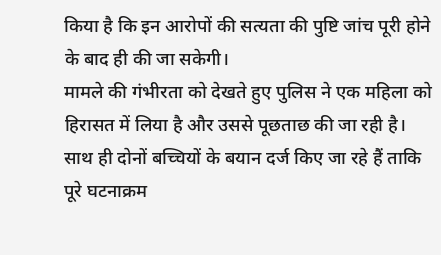किया है कि इन आरोपों की सत्यता की पुष्टि जांच पूरी होने के बाद ही की जा सकेगी।
मामले की गंभीरता को देखते हुए पुलिस ने एक महिला को हिरासत में लिया है और उससे पूछताछ की जा रही है। साथ ही दोनों बच्चियों के बयान दर्ज किए जा रहे हैं ताकि पूरे घटनाक्रम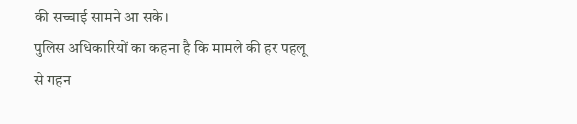की सच्चाई सामने आ सके।
पुलिस अधिकारियों का कहना है कि मामले की हर पहलू से गहन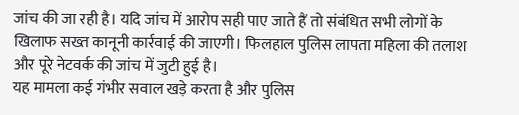जांच की जा रही है। यदि जांच में आरोप सही पाए जाते हैं तो संबंधित सभी लोगों के खिलाफ सख्त कानूनी कार्रवाई की जाएगी। फिलहाल पुलिस लापता महिला की तलाश और पूरे नेटवर्क की जांच में जुटी हुई है।
यह मामला कई गंभीर सवाल खड़े करता है और पुलिस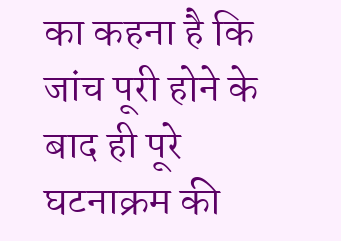का कहना है कि जांच पूरी होने के बाद ही पूरे घटनाक्रम की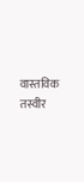वास्तविक तस्वीर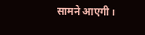सामने आएगी।